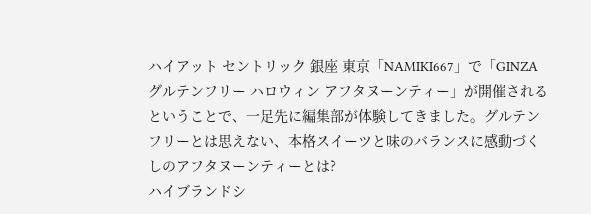ハイアット セントリック 銀座 東京「NAMIKI667」で「GINZA グルテンフリー ハロウィン アフタヌーンティー」が開催されるということで、一足先に編集部が体験してきました。グルテンフリーとは思えない、本格スイーツと味のバランスに感動づくしのアフタヌーンティーとは?
ハイブランドシ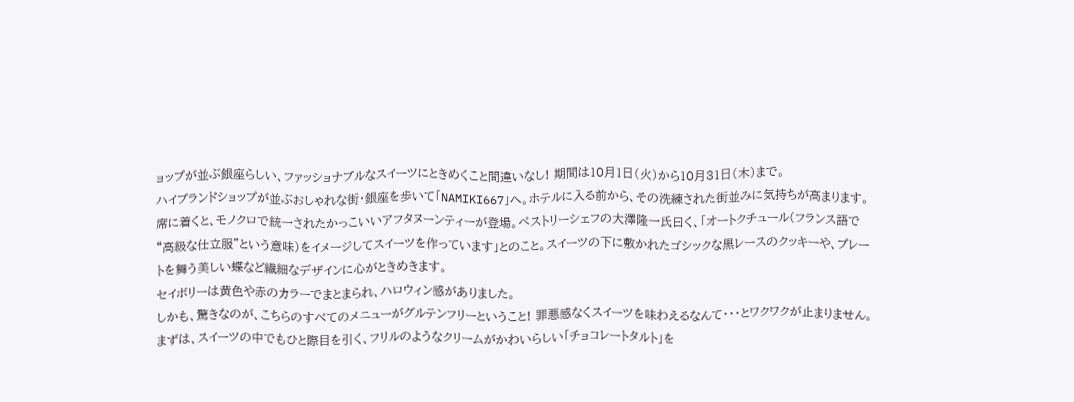ョップが並ぶ銀座らしい、ファッショナブルなスイーツにときめくこと間違いなし! 期間は10月1日(火)から10月31日(木)まで。
ハイブランドショップが並ぶおしゃれな街・銀座を歩いて「NAMIKI667」へ。ホテルに入る前から、その洗練された街並みに気持ちが高まります。
席に着くと、モノクロで統一されたかっこいいアフタヌーンティーが登場。ペストリーシェフの大澤隆一氏曰く、「オートクチュール(フランス語で“高級な仕立服”という意味)をイメージしてスイーツを作っています」とのこと。スイーツの下に敷かれたゴシックな黒レースのクッキーや、プレートを舞う美しい蝶など繊細なデザインに心がときめきます。
セイボリーは黄色や赤のカラーでまとまられ、ハロウィン感がありました。
しかも、驚きなのが、こちらのすべてのメニューがグルテンフリーということ! 罪悪感なくスイーツを味わえるなんて・・・とワクワクが止まりません。
まずは、スイーツの中でもひと際目を引く、フリルのようなクリームがかわいらしい「チョコレートタルト」を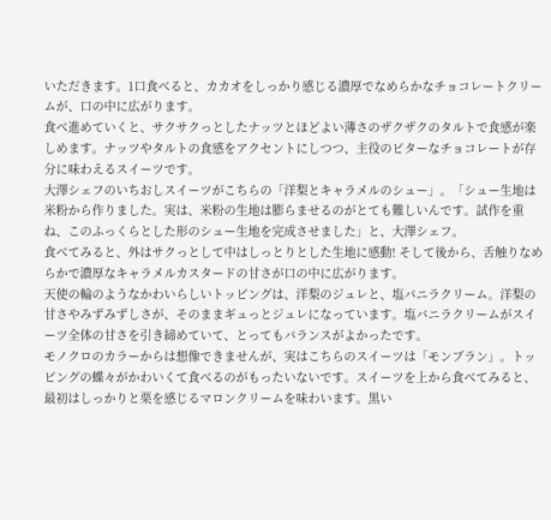いただきます。1口食べると、カカオをしっかり感じる濃厚でなめらかなチョコレートクリームが、口の中に広がります。
食べ進めていくと、サクサクっとしたナッツとほどよい薄さのザクザクのタルトで食感が楽しめます。ナッツやタルトの食感をアクセントにしつつ、主役のビターなチョコレートが存分に味わえるスイーツです。
大澤シェフのいちおしスイーツがこちらの「洋梨とキャラメルのシュー」。「シュー生地は米粉から作りました。実は、米粉の生地は膨らませるのがとても難しいんです。試作を重ね、このふっくらとした形のシュー生地を完成させました」と、大澤シェフ。
食べてみると、外はサクっとして中はしっとりとした生地に感動! そして後から、舌触りなめらかで濃厚なキャラメルカスタードの甘さが口の中に広がります。
天使の輪のようなかわいらしいトッピングは、洋梨のジュレと、塩バニラクリーム。洋梨の甘さやみずみずしさが、そのままギュっとジュレになっています。塩バニラクリームがスイーツ全体の甘さを引き締めていて、とってもバランスがよかったです。
モノクロのカラーからは想像できませんが、実はこちらのスイーツは「モンブラン」。トッピングの蝶々がかわいくて食べるのがもったいないです。スイーツを上から食べてみると、最初はしっかりと栗を感じるマロンクリームを味わいます。黒い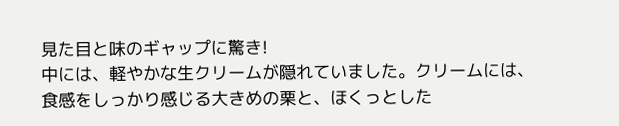見た目と味のギャップに驚き!
中には、軽やかな生クリームが隠れていました。クリームには、食感をしっかり感じる大きめの栗と、ほくっとした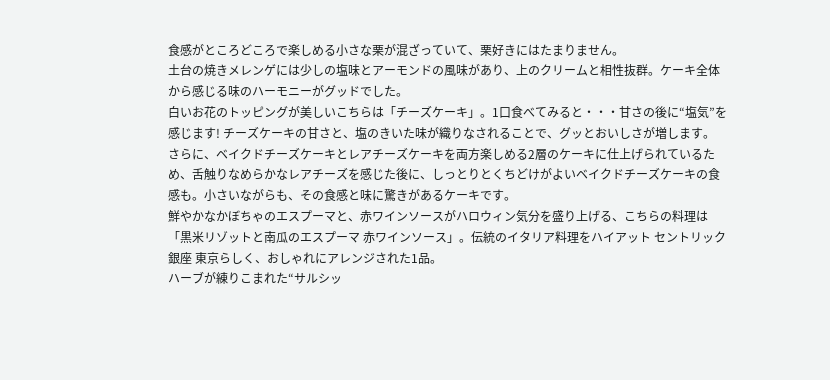食感がところどころで楽しめる小さな栗が混ざっていて、栗好きにはたまりません。
土台の焼きメレンゲには少しの塩味とアーモンドの風味があり、上のクリームと相性抜群。ケーキ全体から感じる味のハーモニーがグッドでした。
白いお花のトッピングが美しいこちらは「チーズケーキ」。1口食べてみると・・・甘さの後に“塩気”を感じます! チーズケーキの甘さと、塩のきいた味が織りなされることで、グッとおいしさが増します。
さらに、ベイクドチーズケーキとレアチーズケーキを両方楽しめる2層のケーキに仕上げられているため、舌触りなめらかなレアチーズを感じた後に、しっとりとくちどけがよいベイクドチーズケーキの食感も。小さいながらも、その食感と味に驚きがあるケーキです。
鮮やかなかぼちゃのエスプーマと、赤ワインソースがハロウィン気分を盛り上げる、こちらの料理は「黒米リゾットと南瓜のエスプーマ 赤ワインソース」。伝統のイタリア料理をハイアット セントリック 銀座 東京らしく、おしゃれにアレンジされた1品。
ハーブが練りこまれた“サルシッ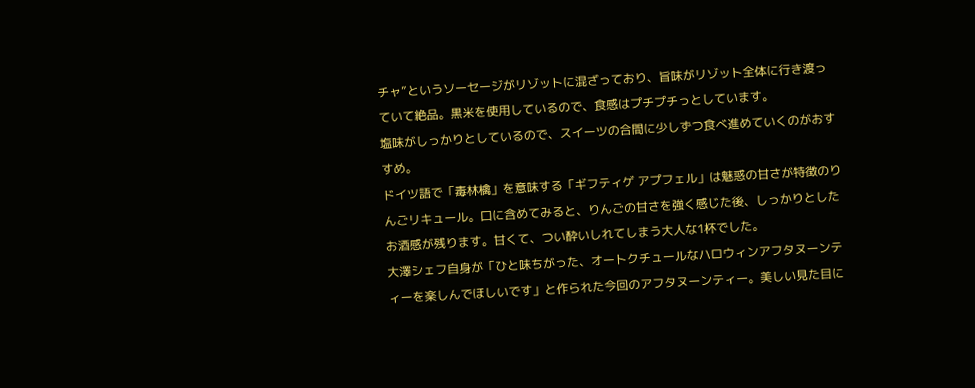チャ”というソーセージがリゾットに混ざっており、旨味がリゾット全体に行き渡っていて絶品。黒米を使用しているので、食感はプチプチっとしています。
塩味がしっかりとしているので、スイーツの合間に少しずつ食べ進めていくのがおすすめ。
ドイツ語で「毒林檎」を意味する「ギフティゲ アプフェル」は魅惑の甘さが特徴のりんごリキュール。口に含めてみると、りんごの甘さを強く感じた後、しっかりとしたお酒感が残ります。甘くて、つい酔いしれてしまう大人な1杯でした。
大澤シェフ自身が「ひと味ちがった、オートクチュールなハロウィンアフタヌーンティーを楽しんでほしいです」と作られた今回のアフタヌーンティー。美しい見た目に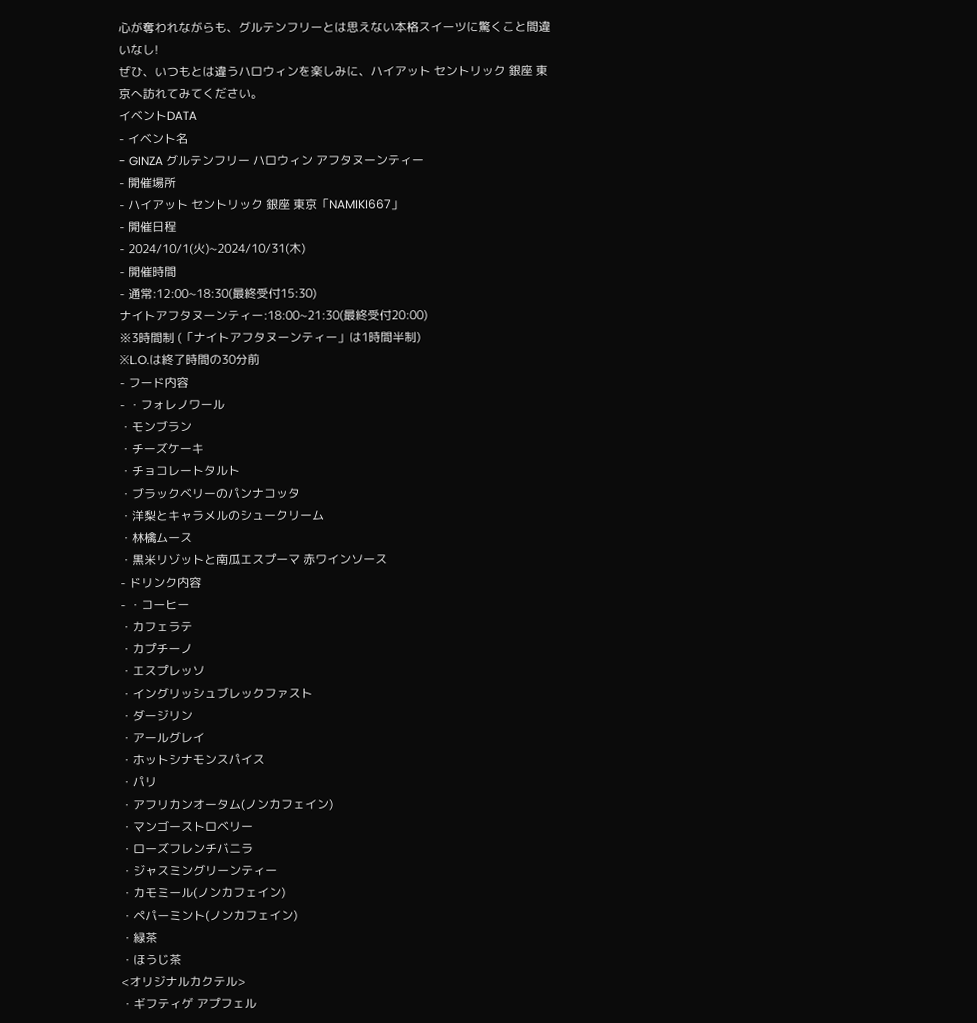心が奪われながらも、グルテンフリーとは思えない本格スイーツに驚くこと間違いなし!
ぜひ、いつもとは違うハロウィンを楽しみに、ハイアット セントリック 銀座 東京へ訪れてみてください。
イベントDATA
- イベント名
- GINZA グルテンフリー ハロウィン アフタヌーンティー
- 開催場所
- ハイアット セントリック 銀座 東京「NAMIKI667」
- 開催日程
- 2024/10/1(火)~2024/10/31(木)
- 開催時間
- 通常:12:00~18:30(最終受付15:30)
ナイトアフタヌーンティー:18:00~21:30(最終受付20:00)
※3時間制 (「ナイトアフタヌーンティー」は1時間半制)
※L.O.は終了時間の30分前
- フード内容
- ・フォレノワール
・モンブラン
・チーズケーキ
・チョコレートタルト
・ブラックベリーのパンナコッタ
・洋梨とキャラメルのシュークリーム
・林檎ムース
・黒米リゾットと南瓜エスプーマ 赤ワインソース
- ドリンク内容
- ・コーヒー
・カフェラテ
・カプチーノ
・エスプレッソ
・イングリッシュブレックファスト
・ダージリン
・アールグレイ
・ホットシナモンスパイス
・パリ
・アフリカンオータム(ノンカフェイン)
・マンゴーストロベリー
・ローズフレンチバニラ
・ジャスミングリーンティー
・カモミール(ノンカフェイン)
・ペパーミント(ノンカフェイン)
・緑茶
・ほうじ茶
<オリジナルカクテル>
・ギフティゲ アプフェル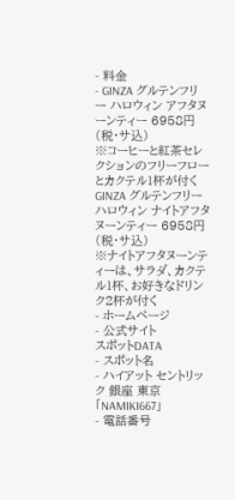- 料金
- GINZA グルテンフリー ハロウィン アフタヌーンティー 6958円(税・サ込)
※コーヒーと紅茶セレクションのフリーフローとカクテル1杯が付く
GINZA グルテンフリー ハロウィン ナイトアフタヌーンティー 6958円(税・サ込)
※ナイトアフタヌーンティーは、サラダ、カクテル1杯、お好きなドリンク2杯が付く
- ホームページ
- 公式サイト
スポットDATA
- スポット名
- ハイアット セントリック 銀座 東京「NAMIKI667」
- 電話番号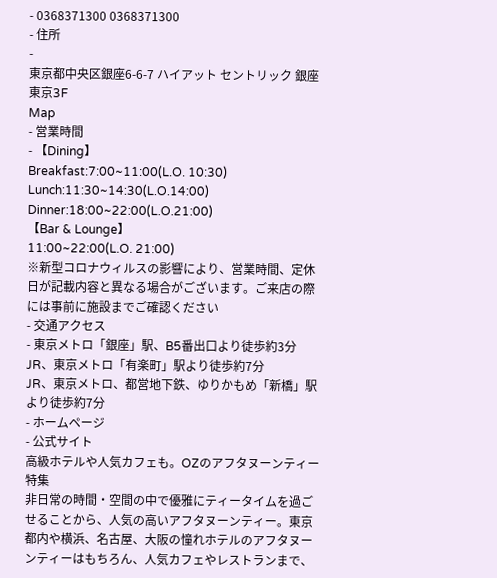- 0368371300 0368371300
- 住所
-
東京都中央区銀座6-6-7 ハイアット セントリック 銀座 東京3F
Map
- 営業時間
- 【Dining】
Breakfast:7:00~11:00(L.O. 10:30)
Lunch:11:30~14:30(L.O.14:00)
Dinner:18:00~22:00(L.O.21:00)
【Bar & Lounge】
11:00~22:00(L.O. 21:00)
※新型コロナウィルスの影響により、営業時間、定休日が記載内容と異なる場合がございます。ご来店の際には事前に施設までご確認ください
- 交通アクセス
- 東京メトロ「銀座」駅、B5番出口より徒歩約3分
JR、東京メトロ「有楽町」駅より徒歩約7分
JR、東京メトロ、都営地下鉄、ゆりかもめ「新橋」駅より徒歩約7分
- ホームページ
- 公式サイト
高級ホテルや人気カフェも。OZのアフタヌーンティー特集
非日常の時間・空間の中で優雅にティータイムを過ごせることから、人気の高いアフタヌーンティー。東京都内や横浜、名古屋、大阪の憧れホテルのアフタヌーンティーはもちろん、人気カフェやレストランまで、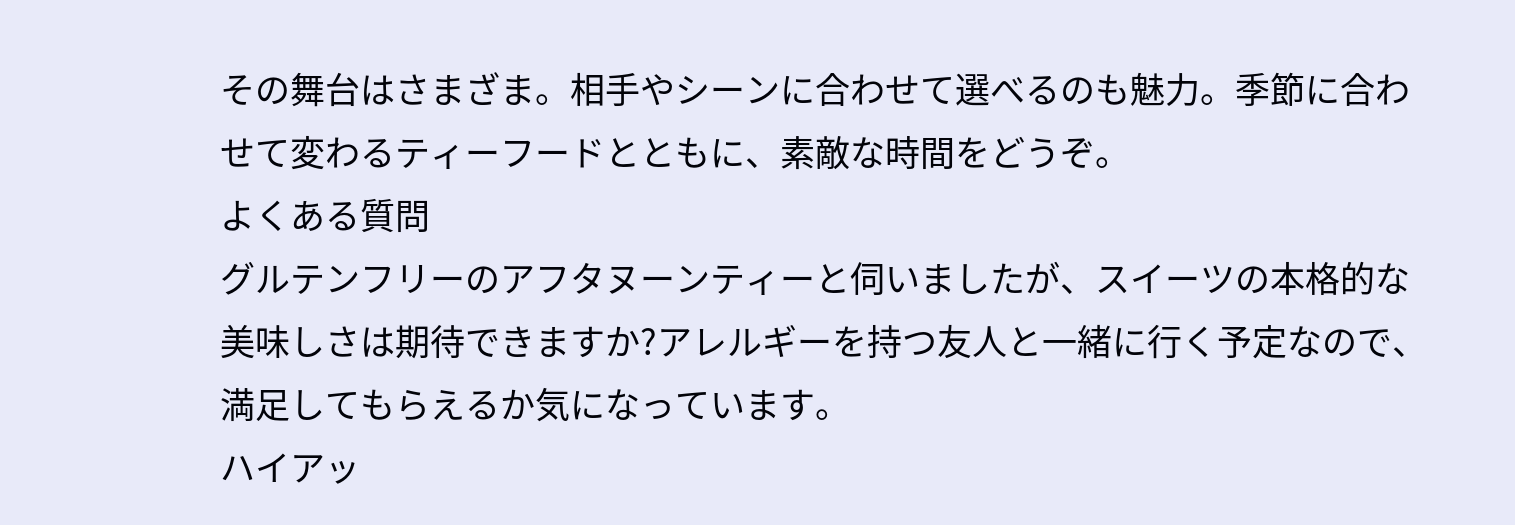その舞台はさまざま。相手やシーンに合わせて選べるのも魅力。季節に合わせて変わるティーフードとともに、素敵な時間をどうぞ。
よくある質問
グルテンフリーのアフタヌーンティーと伺いましたが、スイーツの本格的な美味しさは期待できますか?アレルギーを持つ友人と一緒に行く予定なので、満足してもらえるか気になっています。
ハイアッ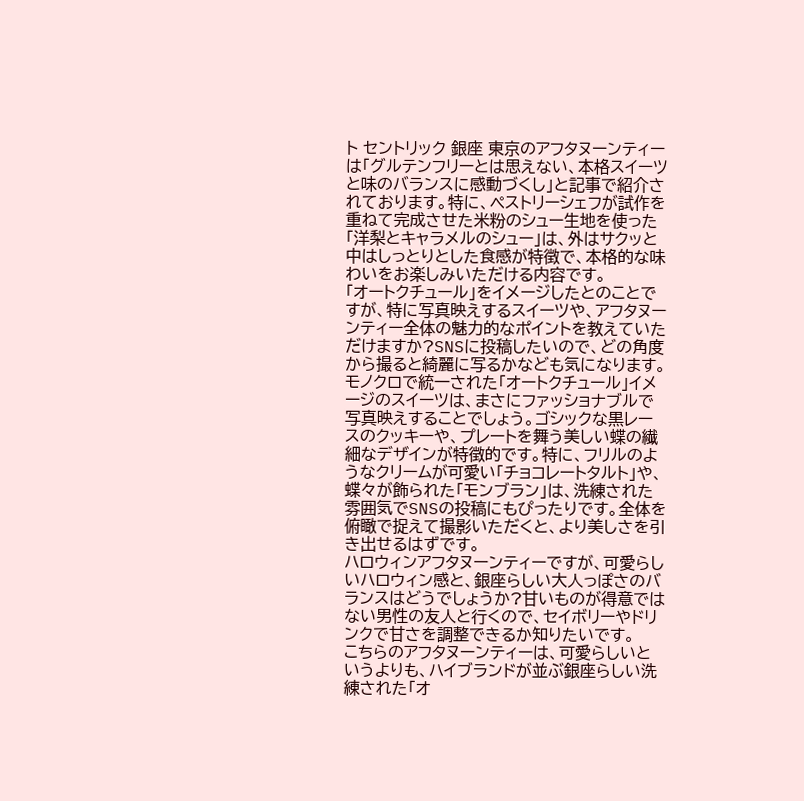ト セントリック 銀座 東京のアフタヌーンティーは「グルテンフリーとは思えない、本格スイーツと味のバランスに感動づくし」と記事で紹介されております。特に、ペストリーシェフが試作を重ねて完成させた米粉のシュー生地を使った「洋梨とキャラメルのシュー」は、外はサクッと中はしっとりとした食感が特徴で、本格的な味わいをお楽しみいただける内容です。
「オートクチュール」をイメージしたとのことですが、特に写真映えするスイーツや、アフタヌーンティー全体の魅力的なポイントを教えていただけますか?SNSに投稿したいので、どの角度から撮ると綺麗に写るかなども気になります。
モノクロで統一された「オートクチュール」イメージのスイーツは、まさにファッショナブルで写真映えすることでしょう。ゴシックな黒レースのクッキーや、プレートを舞う美しい蝶の繊細なデザインが特徴的です。特に、フリルのようなクリームが可愛い「チョコレートタルト」や、蝶々が飾られた「モンブラン」は、洗練された雰囲気でSNSの投稿にもぴったりです。全体を俯瞰で捉えて撮影いただくと、より美しさを引き出せるはずです。
ハロウィンアフタヌーンティーですが、可愛らしいハロウィン感と、銀座らしい大人っぽさのバランスはどうでしょうか?甘いものが得意ではない男性の友人と行くので、セイボリーやドリンクで甘さを調整できるか知りたいです。
こちらのアフタヌーンティーは、可愛らしいというよりも、ハイブランドが並ぶ銀座らしい洗練された「オ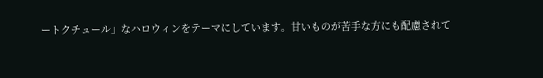ートクチュール」なハロウィンをテーマにしています。甘いものが苦手な方にも配慮されて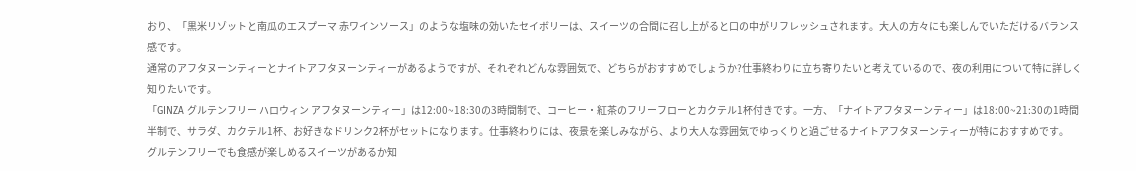おり、「黒米リゾットと南瓜のエスプーマ 赤ワインソース」のような塩味の効いたセイボリーは、スイーツの合間に召し上がると口の中がリフレッシュされます。大人の方々にも楽しんでいただけるバランス感です。
通常のアフタヌーンティーとナイトアフタヌーンティーがあるようですが、それぞれどんな雰囲気で、どちらがおすすめでしょうか?仕事終わりに立ち寄りたいと考えているので、夜の利用について特に詳しく知りたいです。
「GINZA グルテンフリー ハロウィン アフタヌーンティー」は12:00~18:30の3時間制で、コーヒー・紅茶のフリーフローとカクテル1杯付きです。一方、「ナイトアフタヌーンティー」は18:00~21:30の1時間半制で、サラダ、カクテル1杯、お好きなドリンク2杯がセットになります。仕事終わりには、夜景を楽しみながら、より大人な雰囲気でゆっくりと過ごせるナイトアフタヌーンティーが特におすすめです。
グルテンフリーでも食感が楽しめるスイーツがあるか知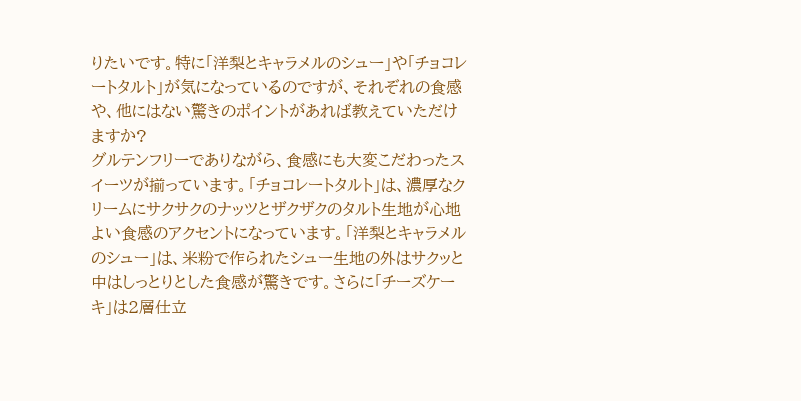りたいです。特に「洋梨とキャラメルのシュー」や「チョコレートタルト」が気になっているのですが、それぞれの食感や、他にはない驚きのポイントがあれば教えていただけますか?
グルテンフリーでありながら、食感にも大変こだわったスイーツが揃っています。「チョコレートタルト」は、濃厚なクリームにサクサクのナッツとザクザクのタルト生地が心地よい食感のアクセントになっています。「洋梨とキャラメルのシュー」は、米粉で作られたシュー生地の外はサクッと中はしっとりとした食感が驚きです。さらに「チーズケーキ」は2層仕立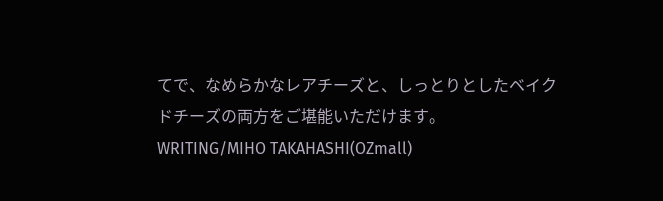てで、なめらかなレアチーズと、しっとりとしたベイクドチーズの両方をご堪能いただけます。
WRITING/MIHO TAKAHASHI(OZmall)